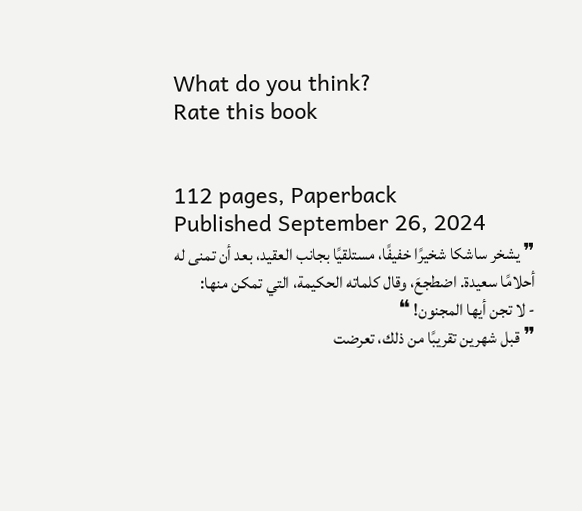What do you think?
Rate this book


112 pages, Paperback
Published September 26, 2024
❞ يشخر ساشكا شخيرًا خفيفًا، مستلقيًا بجانب العقيد، بعد أن تمنى له أحلامًا سعيدة. اضطجعَ، وقال كلماته الحكيمة، التي تمكن منها:
- لا تجن أيها المجنون! ❝
❞ قبل شهرين تقريبًا من ذلك، تعرضت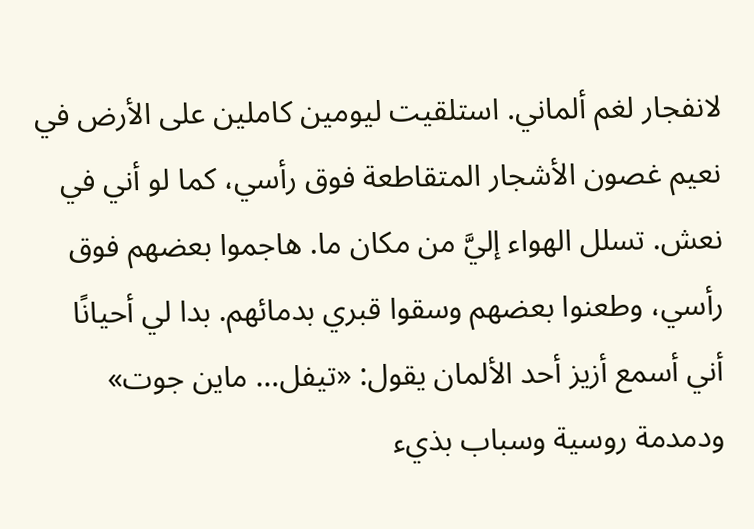لانفجار لغم ألماني. استلقيت ليومين كاملين على الأرض في نعيم غصون الأشجار المتقاطعة فوق رأسي، كما لو أني في نعش. تسلل الهواء إليَّ من مكان ما. هاجموا بعضهم فوق رأسي، وطعنوا بعضهم وسقوا قبري بدمائهم. بدا لي أحيانًا أني أسمع أزيز أحد الألمان يقول: «تيفل… ماين جوت» ودمدمة روسية وسباب بذيء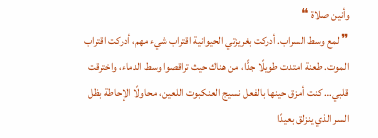وأنين صلاة ❝
❞ لمع وسط السراب. أدركت بغريزتي الحيوانية اقتراب شيء مهم، أدركت اقتراب الموت. طعنة امتدت طويلًا جدًّا، من هناك حيث تراقصوا وسط الدماء، واخترقت قلبي… كنت أمزق حينها بالفعل نسيج العنكبوت اللعين، محاولًا الإحاطة بظل السر الذي ينزلق بعيدًا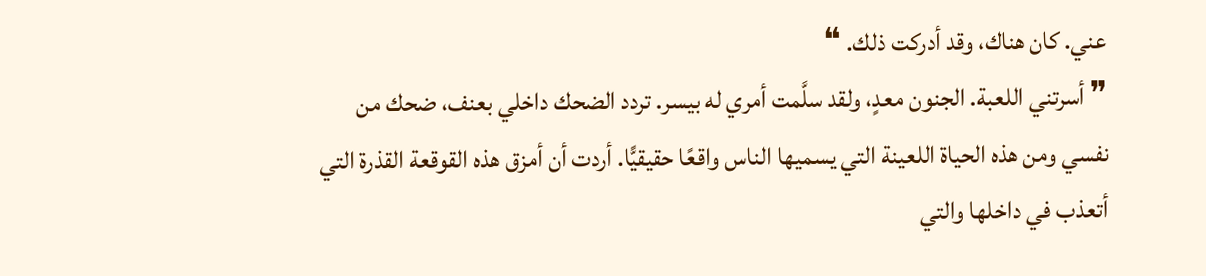عني. كان هناك، وقد أدركت ذلك. ❝
❞ أسرتني اللعبة. الجنون معدٍ، ولقد سلَّمت أمري له بيسر. تردد الضحك داخلي بعنف، ضحك من نفسي ومن هذه الحياة اللعينة التي يسميها الناس واقعًا حقيقيًّا. أردت أن أمزق هذه القوقعة القذرة التي أتعذب في داخلها والتي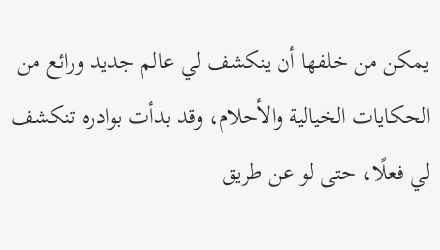يمكن من خلفها أن ينكشف لي عالم جديد ورائع من الحكايات الخيالية والأحلام، وقد بدأت بوادره تنكشف لي فعلًا، حتى لو عن طريق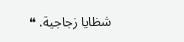شظايا زجاجية. ❝